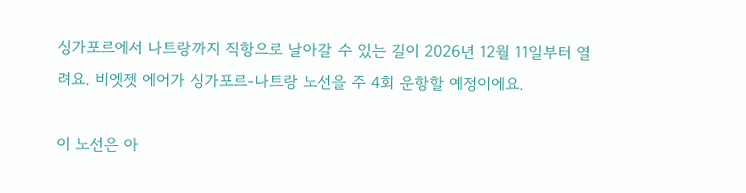싱가포르에서 나트랑까지 직항으로 날아갈 수 있는 길이 2026년 12월 11일부터 열려요. 비엣젯 에어가 싱가포르-나트랑 노선을 주 4회 운항할 예정이에요.

이 노선은 아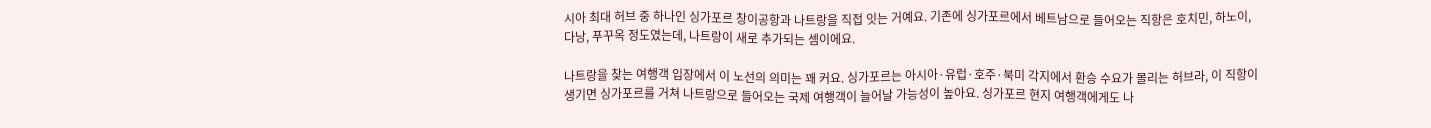시아 최대 허브 중 하나인 싱가포르 창이공항과 나트랑을 직접 잇는 거예요. 기존에 싱가포르에서 베트남으로 들어오는 직항은 호치민, 하노이, 다낭, 푸꾸옥 정도였는데, 나트랑이 새로 추가되는 셈이에요.

나트랑을 찾는 여행객 입장에서 이 노선의 의미는 꽤 커요. 싱가포르는 아시아·유럽·호주·북미 각지에서 환승 수요가 몰리는 허브라, 이 직항이 생기면 싱가포르를 거쳐 나트랑으로 들어오는 국제 여행객이 늘어날 가능성이 높아요. 싱가포르 현지 여행객에게도 나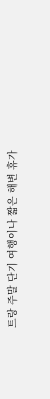트랑 주말 단기 여행이나 짧은 해변 휴가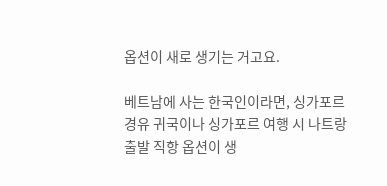옵션이 새로 생기는 거고요.

베트남에 사는 한국인이라면, 싱가포르 경유 귀국이나 싱가포르 여행 시 나트랑 출발 직항 옵션이 생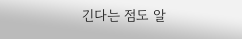긴다는 점도 알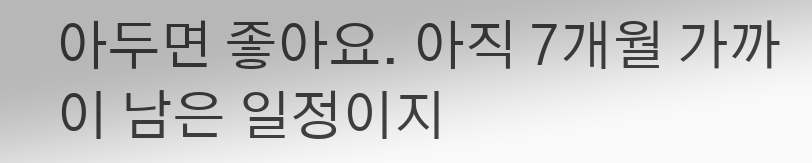아두면 좋아요. 아직 7개월 가까이 남은 일정이지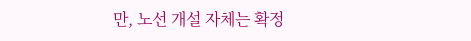만, 노선 개설 자체는 확정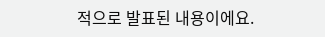적으로 발표된 내용이에요.